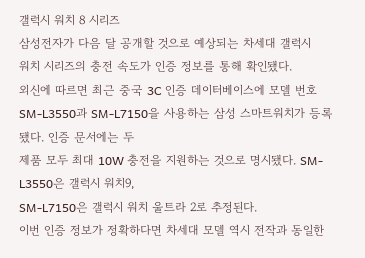갤럭시 워치 8 시리즈
삼성전자가 다음 달 공개할 것으로 예상되는 차세대 갤럭시
워치 시리즈의 충전 속도가 인증 정보를 통해 확인됐다.
외신에 따르면 최근 중국 3C 인증 데이터베이스에 모델 번호
SM-L3550과 SM-L7150을 사용하는 삼성 스마트워치가 등록됐다. 인증 문서에는 두
제품 모두 최대 10W 충전을 지원하는 것으로 명시됐다. SM-L3550은 갤럭시 워치9,
SM-L7150은 갤럭시 워치 울트라 2로 추정된다.
이번 인증 정보가 정확하다면 차세대 모델 역시 전작과 동일한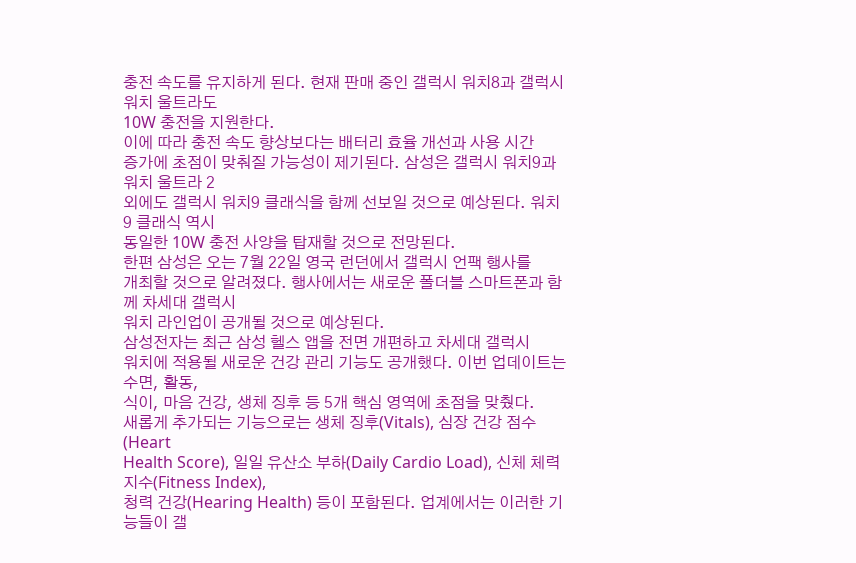충전 속도를 유지하게 된다. 현재 판매 중인 갤럭시 워치8과 갤럭시 워치 울트라도
10W 충전을 지원한다.
이에 따라 충전 속도 향상보다는 배터리 효율 개선과 사용 시간
증가에 초점이 맞춰질 가능성이 제기된다. 삼성은 갤럭시 워치9과 워치 울트라 2
외에도 갤럭시 워치9 클래식을 함께 선보일 것으로 예상된다. 워치9 클래식 역시
동일한 10W 충전 사양을 탑재할 것으로 전망된다.
한편 삼성은 오는 7월 22일 영국 런던에서 갤럭시 언팩 행사를
개최할 것으로 알려졌다. 행사에서는 새로운 폴더블 스마트폰과 함께 차세대 갤럭시
워치 라인업이 공개될 것으로 예상된다.
삼성전자는 최근 삼성 헬스 앱을 전면 개편하고 차세대 갤럭시
워치에 적용될 새로운 건강 관리 기능도 공개했다. 이번 업데이트는 수면, 활동,
식이, 마음 건강, 생체 징후 등 5개 핵심 영역에 초점을 맞췄다.
새롭게 추가되는 기능으로는 생체 징후(Vitals), 심장 건강 점수(Heart
Health Score), 일일 유산소 부하(Daily Cardio Load), 신체 체력 지수(Fitness Index),
청력 건강(Hearing Health) 등이 포함된다. 업계에서는 이러한 기능들이 갤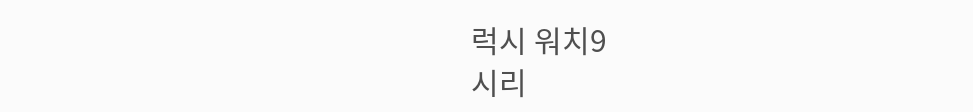럭시 워치9
시리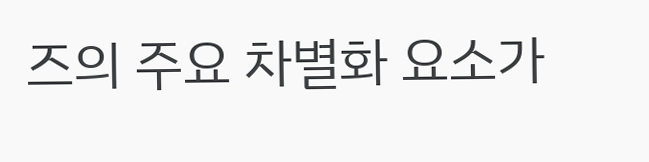즈의 주요 차별화 요소가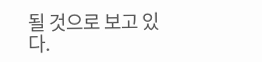될 것으로 보고 있다.